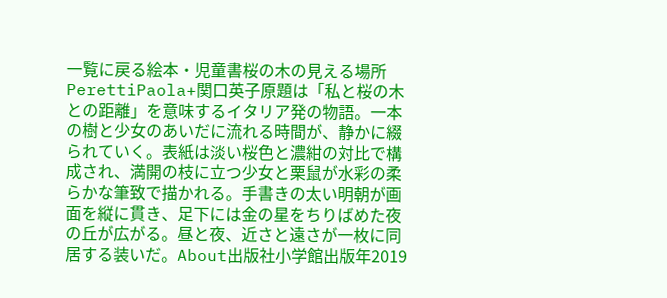一覧に戻る絵本・児童書桜の木の見える場所PerettiPaola+関口英子原題は「私と桜の木との距離」を意味するイタリア発の物語。一本の樹と少女のあいだに流れる時間が、静かに綴られていく。表紙は淡い桜色と濃紺の対比で構成され、満開の枝に立つ少女と栗鼠が水彩の柔らかな筆致で描かれる。手書きの太い明朝が画面を縦に貫き、足下には金の星をちりばめた夜の丘が広がる。昼と夜、近さと遠さが一枚に同居する装いだ。About出版社小学館出版年2019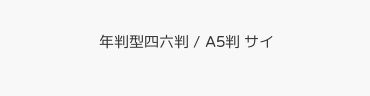年判型四六判 / A5判 サイ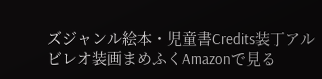ズジャンル絵本・児童書Credits装丁アルビレオ装画まめふくAmazonで見る